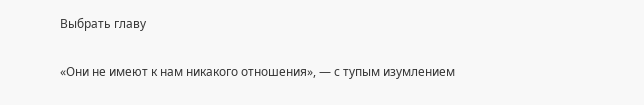Выбрать главу

«Они не имеют к нам никакого отношения», — с тупым изумлением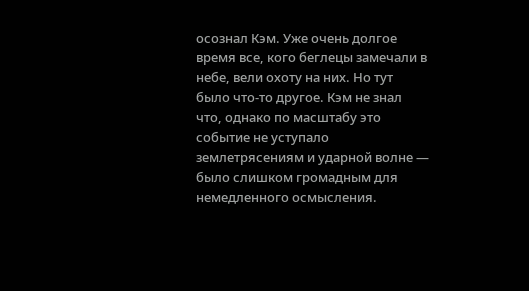осознал Кэм. Уже очень долгое время все, кого беглецы замечали в небе, вели охоту на них. Но тут было что-то другое. Кэм не знал что, однако по масштабу это событие не уступало землетрясениям и ударной волне — было слишком громадным для немедленного осмысления.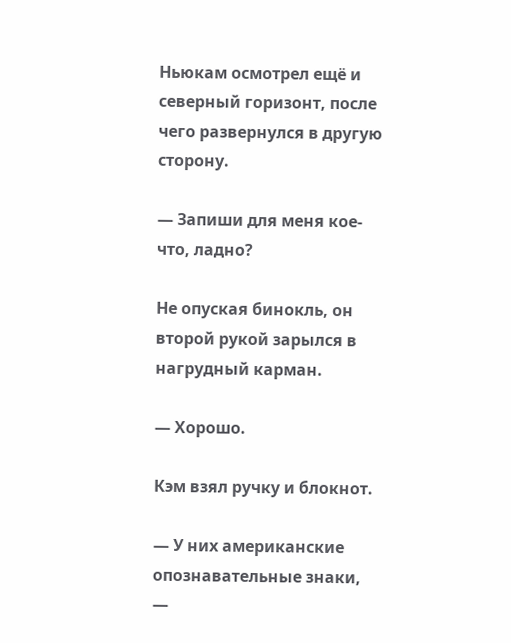Ньюкам осмотрел ещё и северный горизонт, после чего развернулся в другую сторону.

— Запиши для меня кое-что, ладно?

Не опуская бинокль, он второй рукой зарылся в нагрудный карман.

— Хорошо.

Кэм взял ручку и блокнот.

— У них американские опознавательные знаки, —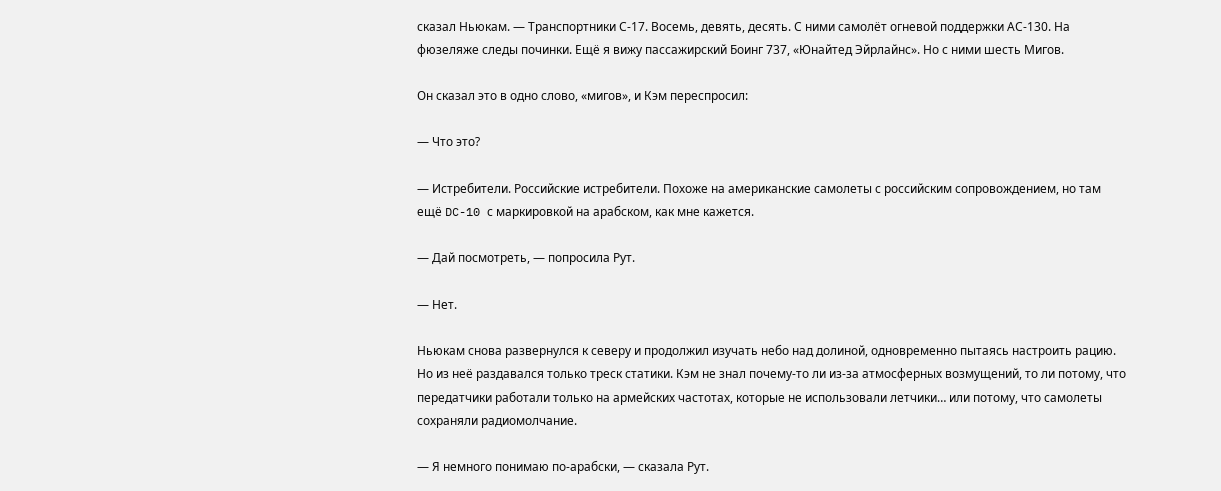сказал Ньюкам. — Транспортники С-17. Восемь, девять, десять. С ними самолёт огневой поддержки АС-130. На фюзеляже следы починки. Ещё я вижу пассажирский Боинг 737, «Юнайтед Эйрлайнс». Но с ними шесть Мигов.

Он сказал это в одно слово, «мигов», и Кэм переспросил:

— Что это?

— Истребители. Российские истребители. Похоже на американские самолеты с российским сопровождением, но там ещё DC-10 с маркировкой на арабском, как мне кажется.

— Дай посмотреть, — попросила Рут.

— Нет.

Ньюкам снова развернулся к северу и продолжил изучать небо над долиной, одновременно пытаясь настроить рацию. Но из неё раздавался только треск статики. Кэм не знал почему-то ли из-за атмосферных возмущений, то ли потому, что передатчики работали только на армейских частотах, которые не использовали летчики… или потому, что самолеты сохраняли радиомолчание.

— Я немного понимаю по-арабски, — сказала Рут.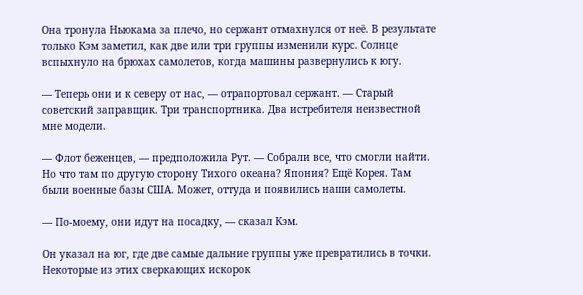Она тронула Ньюкама за плечо, но сержант отмахнулся от неё. В результате только Кэм заметил, как две или три группы изменили курс. Солнце вспыхнуло на брюхах самолетов, когда машины развернулись к югу.

— Теперь они и к северу от нас, — отрапортовал сержант. — Старый советский заправщик. Три транспортника. Два истребителя неизвестной мне модели.

— Флот беженцев, — предположила Рут. — Собрали все, что смогли найти. Но что там по другую сторону Тихого океана? Япония? Ещё Корея. Там были военные базы США. Может, оттуда и появились наши самолеты.

— По-моему, они идут на посадку, — сказал Кэм.

Он указал на юг, где две самые дальние группы уже превратились в точки. Некоторые из этих сверкающих искорок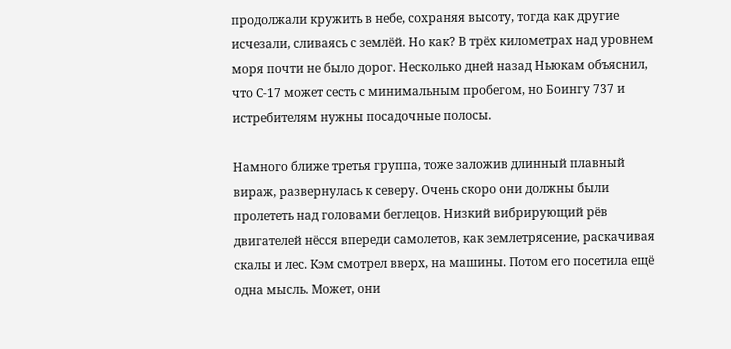продолжали кружить в небе, сохраняя высоту, тогда как другие исчезали, сливаясь с землёй. Но как? В трёх километрах над уровнем моря почти не было дорог. Несколько дней назад Ньюкам объяснил, что С-17 может сесть с минимальным пробегом, но Боингу 737 и истребителям нужны посадочные полосы.

Намного ближе третья группа, тоже заложив длинный плавный вираж, развернулась к северу. Очень скоро они должны были пролететь над головами беглецов. Низкий вибрирующий рёв двигателей нёсся впереди самолетов, как землетрясение, раскачивая скалы и лес. Кэм смотрел вверх, на машины. Потом его посетила ещё одна мысль. Может, они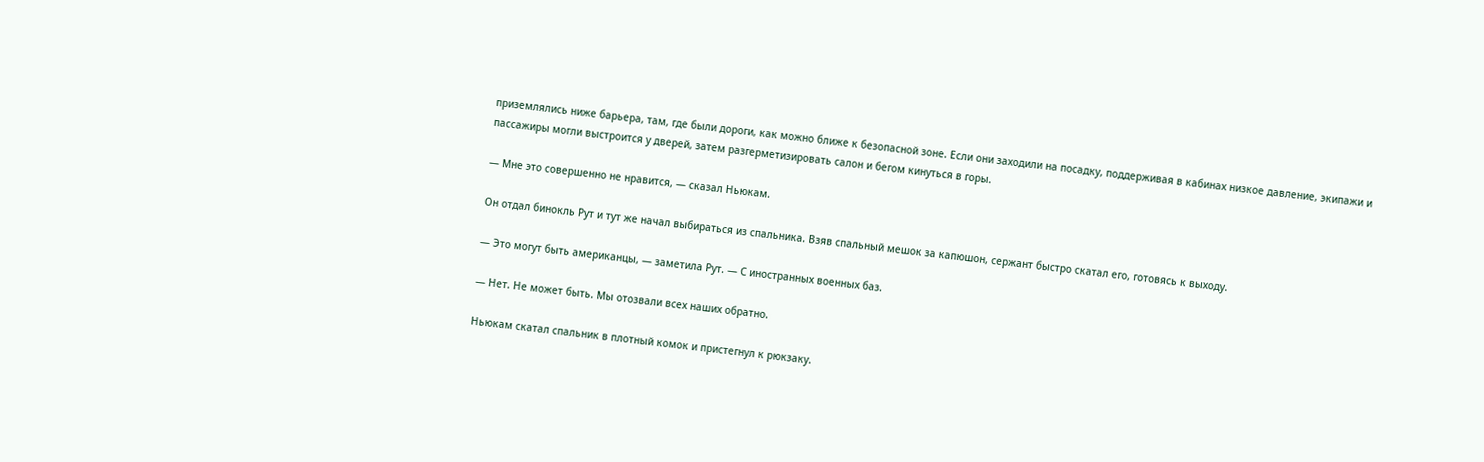приземлялись ниже барьера, там, где были дороги, как можно ближе к безопасной зоне. Если они заходили на посадку, поддерживая в кабинах низкое давление, экипажи и пассажиры могли выстроится у дверей, затем разгерметизировать салон и бегом кинуться в горы.

— Мне это совершенно не нравится, — сказал Ньюкам.

Он отдал бинокль Рут и тут же начал выбираться из спальника. Взяв спальный мешок за капюшон, сержант быстро скатал его, готовясь к выходу.

— Это могут быть американцы, — заметила Рут. — С иностранных военных баз.

— Нет. Не может быть. Мы отозвали всех наших обратно.

Ньюкам скатал спальник в плотный комок и пристегнул к рюкзаку.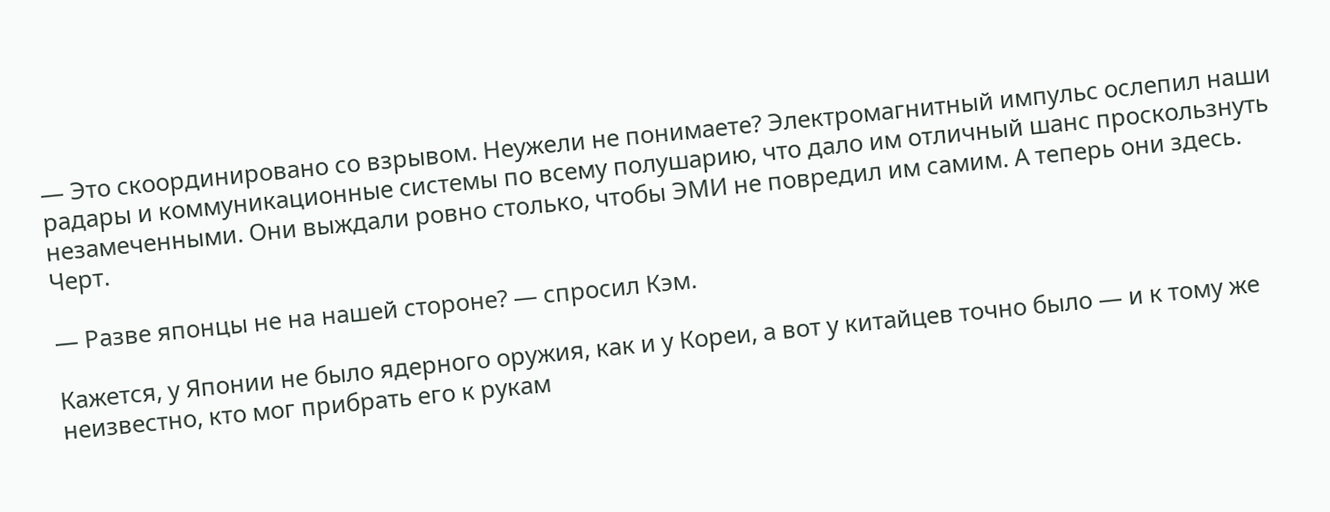— Это скоординировано со взрывом. Неужели не понимаете? Электромагнитный импульс ослепил наши радары и коммуникационные системы по всему полушарию, что дало им отличный шанс проскользнуть незамеченными. Они выждали ровно столько, чтобы ЭМИ не повредил им самим. А теперь они здесь. Черт.

— Разве японцы не на нашей стороне? — спросил Кэм.

Кажется, у Японии не было ядерного оружия, как и у Кореи, а вот у китайцев точно было — и к тому же неизвестно, кто мог прибрать его к рукам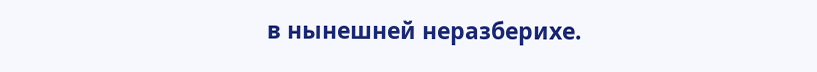в нынешней неразберихе.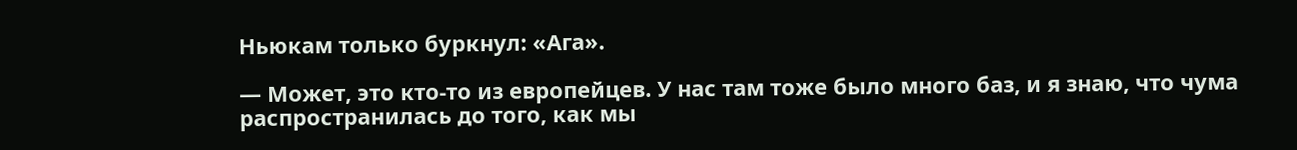Ньюкам только буркнул: «Ага».

— Может, это кто-то из европейцев. У нас там тоже было много баз, и я знаю, что чума распространилась до того, как мы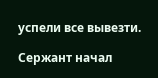успели все вывезти.

Сержант начал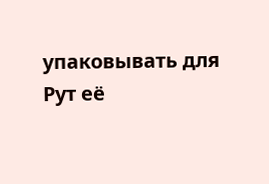упаковывать для Рут её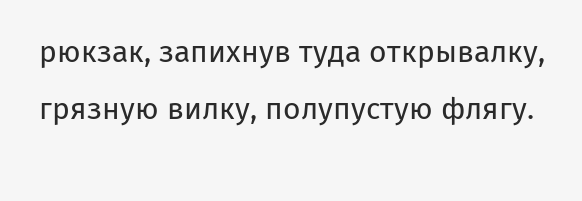рюкзак, запихнув туда открывалку, грязную вилку, полупустую флягу.